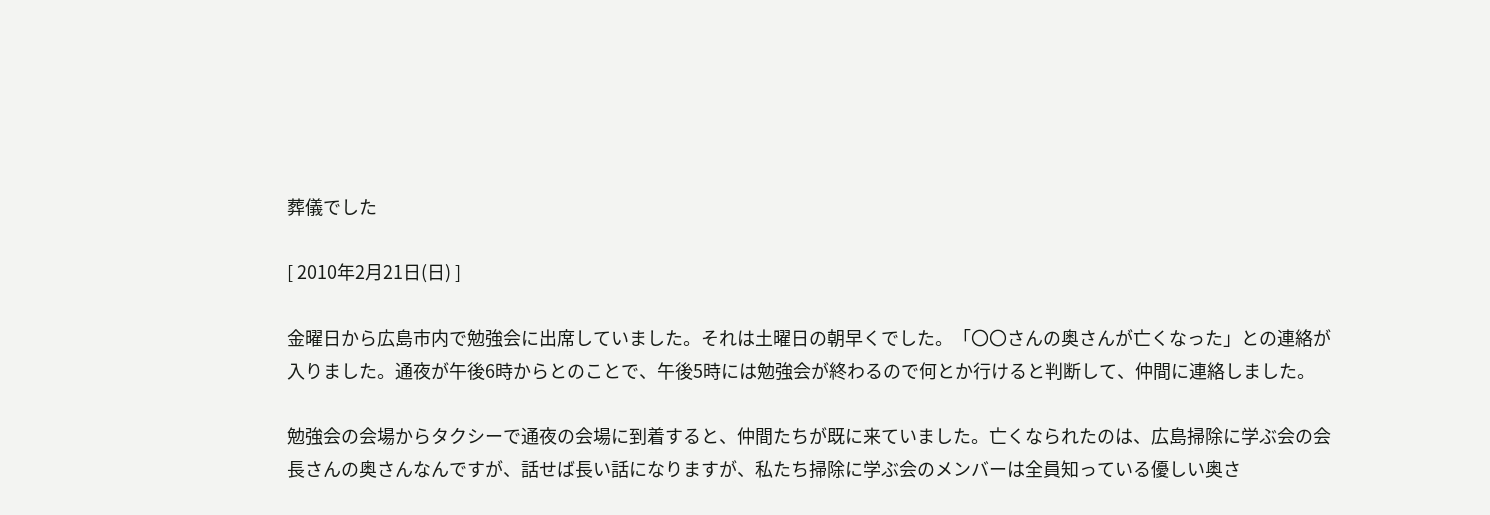葬儀でした

[ 2010年2月21日(日) ]

金曜日から広島市内で勉強会に出席していました。それは土曜日の朝早くでした。「〇〇さんの奥さんが亡くなった」との連絡が入りました。通夜が午後6時からとのことで、午後5時には勉強会が終わるので何とか行けると判断して、仲間に連絡しました。

勉強会の会場からタクシーで通夜の会場に到着すると、仲間たちが既に来ていました。亡くなられたのは、広島掃除に学ぶ会の会長さんの奥さんなんですが、話せば長い話になりますが、私たち掃除に学ぶ会のメンバーは全員知っている優しい奥さ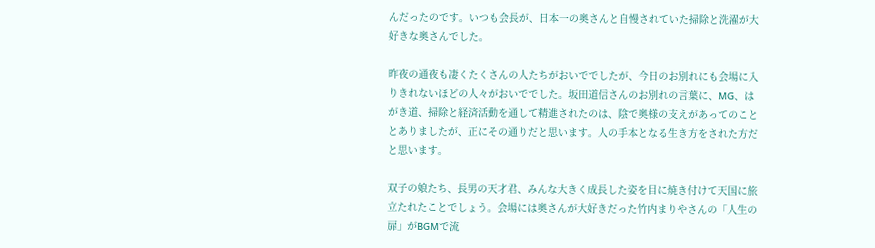んだったのです。いつも会長が、日本一の奥さんと自慢されていた掃除と洗濯が大好きな奥さんでした。

昨夜の通夜も凄くたくさんの人たちがおいででしたが、今日のお別れにも会場に入りきれないほどの人々がおいででした。坂田道信さんのお別れの言葉に、MG、はがき道、掃除と経済活動を通して精進されたのは、陰で奥様の支えがあってのこととありましたが、正にその通りだと思います。人の手本となる生き方をされた方だと思います。

双子の娘たち、長男の天才君、みんな大きく成長した姿を目に焼き付けて天国に旅立たれたことでしょう。会場には奥さんが大好きだった竹内まりやさんの「人生の扉」がBGMで流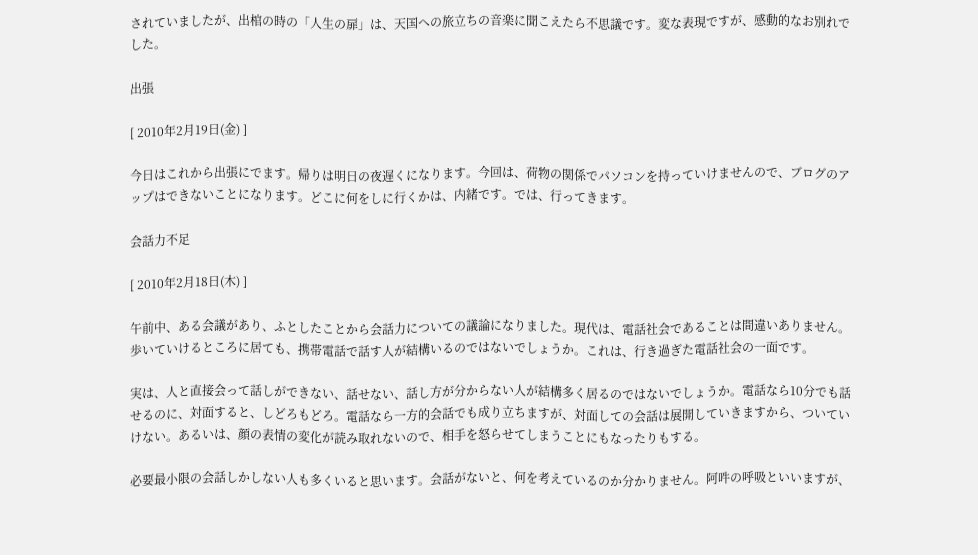されていましたが、出棺の時の「人生の扉」は、天国への旅立ちの音楽に聞こえたら不思議です。変な表現ですが、感動的なお別れでした。

出張

[ 2010年2月19日(金) ]

今日はこれから出張にでます。帰りは明日の夜遅くになります。今回は、荷物の関係でパソコンを持っていけませんので、ブログのアップはできないことになります。どこに何をしに行くかは、内緒です。では、行ってきます。

会話力不足

[ 2010年2月18日(木) ]

午前中、ある会議があり、ふとしたことから会話力についての議論になりました。現代は、電話社会であることは間違いありません。歩いていけるところに居ても、携帯電話で話す人が結構いるのではないでしょうか。これは、行き過ぎた電話社会の一面です。

実は、人と直接会って話しができない、話せない、話し方が分からない人が結構多く居るのではないでしょうか。電話なら10分でも話せるのに、対面すると、しどろもどろ。電話なら一方的会話でも成り立ちますが、対面しての会話は展開していきますから、ついていけない。あるいは、顔の表情の変化が読み取れないので、相手を怒らせてしまうことにもなったりもする。

必要最小限の会話しかしない人も多くいると思います。会話がないと、何を考えているのか分かりません。阿吽の呼吸といいますが、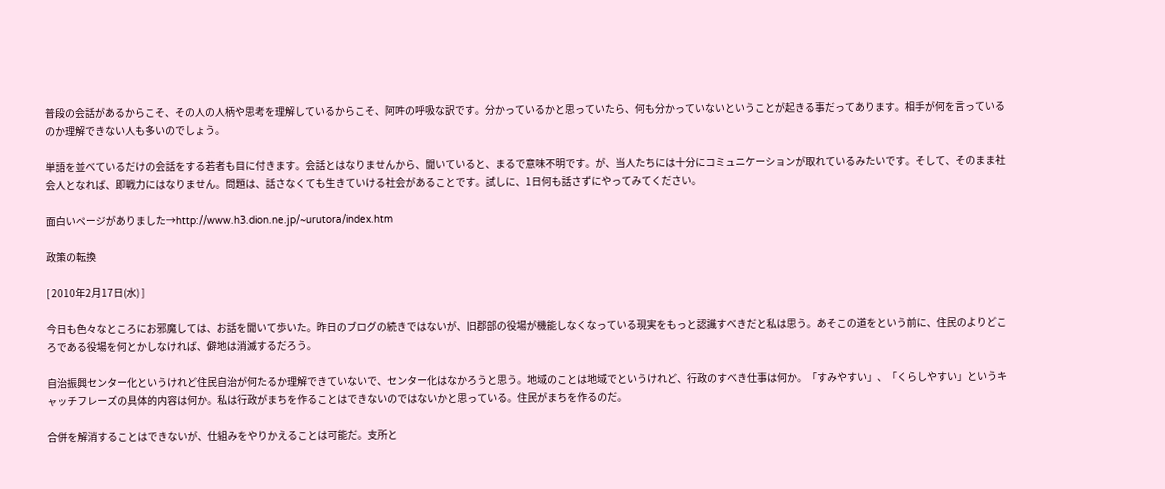普段の会話があるからこそ、その人の人柄や思考を理解しているからこそ、阿吽の呼吸な訳です。分かっているかと思っていたら、何も分かっていないということが起きる事だってあります。相手が何を言っているのか理解できない人も多いのでしょう。

単語を並べているだけの会話をする若者も目に付きます。会話とはなりませんから、聞いていると、まるで意味不明です。が、当人たちには十分にコミュニケーションが取れているみたいです。そして、そのまま社会人となれば、即戦力にはなりません。問題は、話さなくても生きていける社会があることです。試しに、1日何も話さずにやってみてください。

面白いページがありました→http://www.h3.dion.ne.jp/~urutora/index.htm

政策の転換

[ 2010年2月17日(水) ]

今日も色々なところにお邪魔しては、お話を聞いて歩いた。昨日のブログの続きではないが、旧郡部の役場が機能しなくなっている現実をもっと認識すべきだと私は思う。あそこの道をという前に、住民のよりどころである役場を何とかしなければ、僻地は消滅するだろう。

自治振興センター化というけれど住民自治が何たるか理解できていないで、センター化はなかろうと思う。地域のことは地域でというけれど、行政のすべき仕事は何か。「すみやすい」、「くらしやすい」というキャッチフレーズの具体的内容は何か。私は行政がまちを作ることはできないのではないかと思っている。住民がまちを作るのだ。

合併を解消することはできないが、仕組みをやりかえることは可能だ。支所と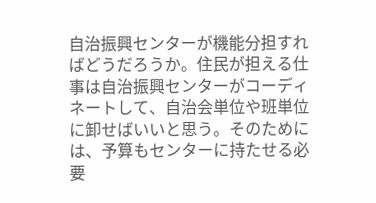自治振興センターが機能分担すればどうだろうか。住民が担える仕事は自治振興センターがコーディネートして、自治会単位や班単位に卸せばいいと思う。そのためには、予算もセンターに持たせる必要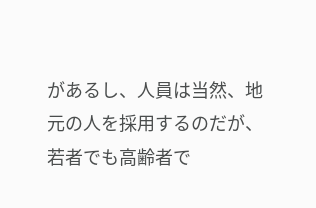があるし、人員は当然、地元の人を採用するのだが、若者でも高齢者で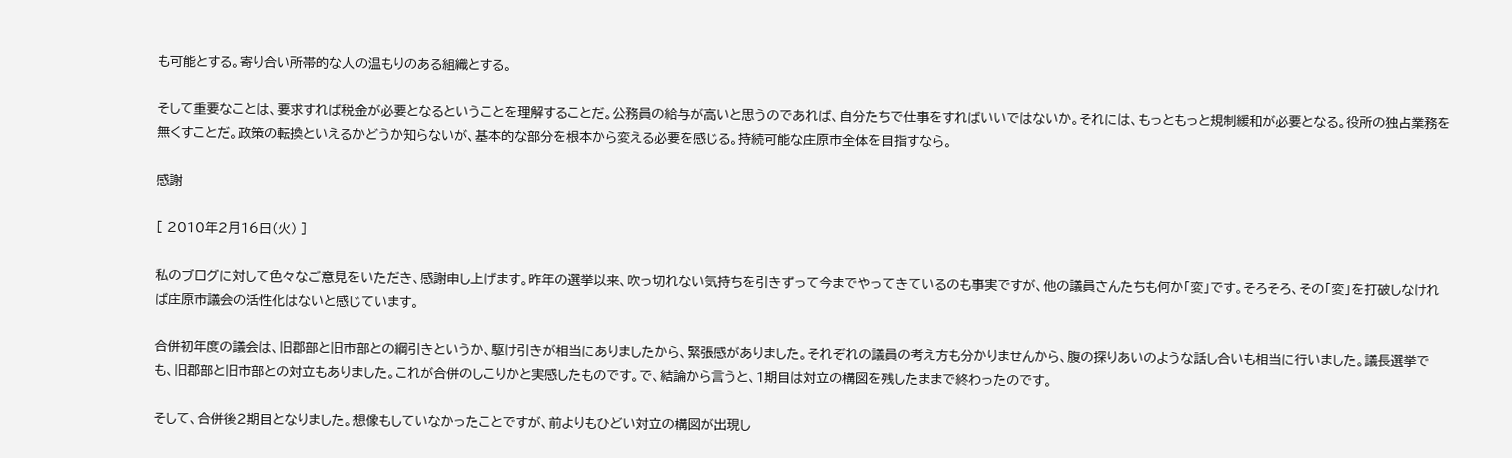も可能とする。寄り合い所帯的な人の温もりのある組織とする。

そして重要なことは、要求すれば税金が必要となるということを理解することだ。公務員の給与が高いと思うのであれば、自分たちで仕事をすればいいではないか。それには、もっともっと規制緩和が必要となる。役所の独占業務を無くすことだ。政策の転換といえるかどうか知らないが、基本的な部分を根本から変える必要を感じる。持続可能な庄原市全体を目指すなら。

感謝

[ 2010年2月16日(火) ]

私のブログに対して色々なご意見をいただき、感謝申し上げます。昨年の選挙以来、吹っ切れない気持ちを引きずって今までやってきているのも事実ですが、他の議員さんたちも何か「変」です。そろそろ、その「変」を打破しなければ庄原市議会の活性化はないと感じています。

合併初年度の議会は、旧郡部と旧市部との綱引きというか、駆け引きが相当にありましたから、緊張感がありました。それぞれの議員の考え方も分かりませんから、腹の探りあいのような話し合いも相当に行いました。議長選挙でも、旧郡部と旧市部との対立もありました。これが合併のしこりかと実感したものです。で、結論から言うと、1期目は対立の構図を残したままで終わったのです。

そして、合併後2期目となりました。想像もしていなかったことですが、前よりもひどい対立の構図が出現し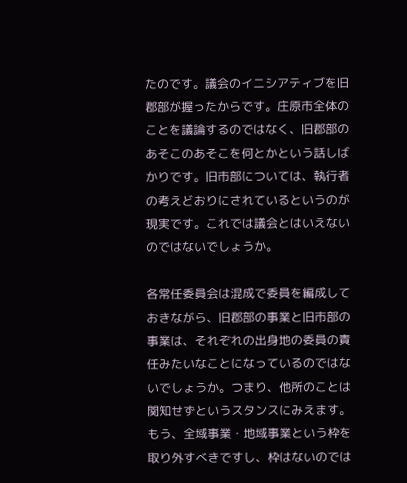たのです。議会のイニシアティブを旧郡部が握ったからです。庄原市全体のことを議論するのではなく、旧郡部のあそこのあそこを何とかという話しばかりです。旧市部については、執行者の考えどおりにされているというのが現実です。これでは議会とはいえないのではないでしょうか。

各常任委員会は混成で委員を編成しておきながら、旧郡部の事業と旧市部の事業は、それぞれの出身地の委員の責任みたいなことになっているのではないでしょうか。つまり、他所のことは関知せずというスタンスにみえます。もう、全域事業・地域事業という枠を取り外すべきですし、枠はないのでは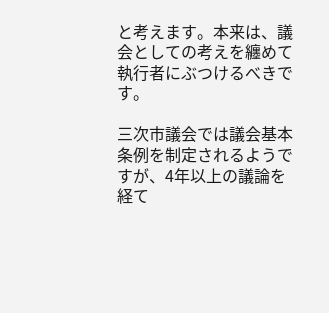と考えます。本来は、議会としての考えを纏めて執行者にぶつけるべきです。

三次市議会では議会基本条例を制定されるようですが、4年以上の議論を経て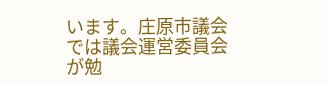います。庄原市議会では議会運営委員会が勉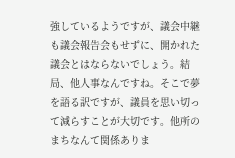強しているようですが、議会中継も議会報告会もせずに、開かれた議会とはならないでしょう。結局、他人事なんですね。そこで夢を語る訳ですが、議員を思い切って減らすことが大切です。他所のまちなんて関係ありま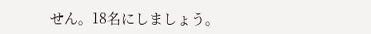せん。18名にしましょう。